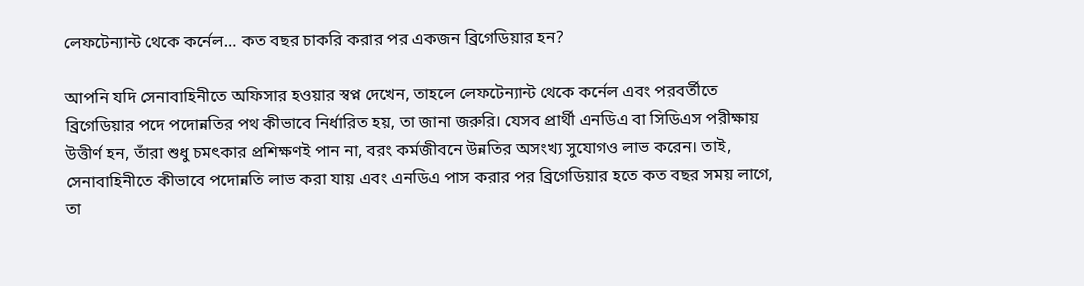লেফটেন্যান্ট থেকে কর্নেল… কত বছর চাকরি করার পর একজন ব্রিগেডিয়ার হন?

আপনি যদি সেনাবাহিনীতে অফিসার হওয়ার স্বপ্ন দেখেন, তাহলে লেফটেন্যান্ট থেকে কর্নেল এবং পরবর্তীতে ব্রিগেডিয়ার পদে পদোন্নতির পথ কীভাবে নির্ধারিত হয়, তা জানা জরুরি। যেসব প্রার্থী এনডিএ বা সিডিএস পরীক্ষায় উত্তীর্ণ হন, তাঁরা শুধু চমৎকার প্রশিক্ষণই পান না, বরং কর্মজীবনে উন্নতির অসংখ্য সুযোগও লাভ করেন। তাই, সেনাবাহিনীতে কীভাবে পদোন্নতি লাভ করা যায় এবং এনডিএ পাস করার পর ব্রিগেডিয়ার হতে কত বছর সময় লাগে, তা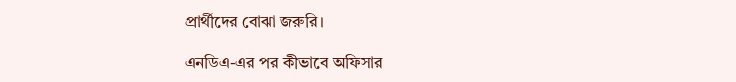প্রার্থীদের বোঝা জরুরি।

এনডিএ-এর পর কীভাবে অফিসার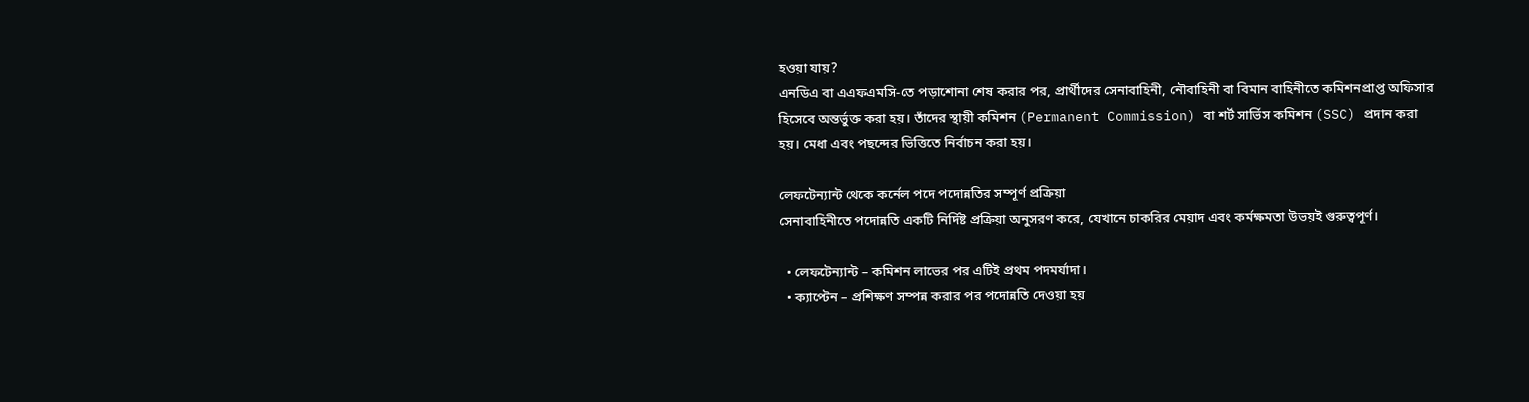হওয়া যায়?
এনডিএ বা এএফএমসি-তে পড়াশোনা শেষ করার পর, প্রার্থীদের সেনাবাহিনী, নৌবাহিনী বা বিমান বাহিনীতে কমিশনপ্রাপ্ত অফিসার হিসেবে অন্তর্ভুক্ত করা হয়। তাঁদের স্থায়ী কমিশন (Permanent Commission) বা শর্ট সার্ভিস কমিশন (SSC) প্রদান করা হয়। মেধা এবং পছন্দের ভিত্তিতে নির্বাচন করা হয়।

লেফটেন্যান্ট থেকে কর্নেল পদে পদোন্নতির সম্পূর্ণ প্রক্রিয়া
সেনাবাহিনীতে পদোন্নতি একটি নির্দিষ্ট প্রক্রিয়া অনুসরণ করে, যেখানে চাকরির মেয়াদ এবং কর্মক্ষমতা উভয়ই গুরুত্বপূর্ণ।

  • লেফটেন্যান্ট – কমিশন লাভের পর এটিই প্রথম পদমর্যাদা।
  • ক্যাপ্টেন – প্রশিক্ষণ সম্পন্ন করার পর পদোন্নতি দেওয়া হয়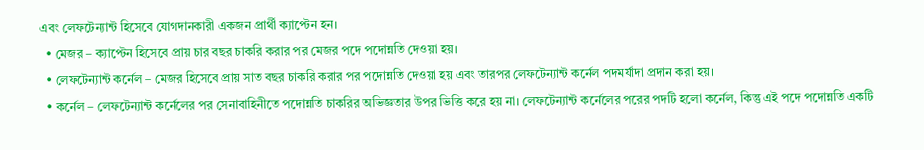এবং লেফটেন্যান্ট হিসেবে যোগদানকারী একজন প্রার্থী ক্যাপ্টেন হন।
  • মেজর – ক্যাপ্টেন হিসেবে প্রায় চার বছর চাকরি করার পর মেজর পদে পদোন্নতি দেওয়া হয়।
  • লেফটেন্যান্ট কর্নেল – মেজর হিসেবে প্রায় সাত বছর চাকরি করার পর পদোন্নতি দেওয়া হয় এবং তারপর লেফটেন্যান্ট কর্নেল পদমর্যাদা প্রদান করা হয়।
  • কর্নেল – লেফটেন্যান্ট কর্নেলের পর সেনাবাহিনীতে পদোন্নতি চাকরির অভিজ্ঞতার উপর ভিত্তি করে হয় না। লেফটেন্যান্ট কর্নেলের পরের পদটি হলো কর্নেল, কিন্তু এই পদে পদোন্নতি একটি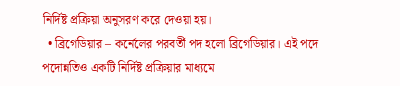নির্দিষ্ট প্রক্রিয়া অনুসরণ করে দেওয়া হয়।
  • ব্রিগেডিয়ার – কর্নেলের পরবর্তী পদ হলো ব্রিগেডিয়ার। এই পদে পদোন্নতিও একটি নির্দিষ্ট প্রক্রিয়ার মাধ্যমে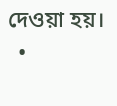দেওয়া হয়।
  •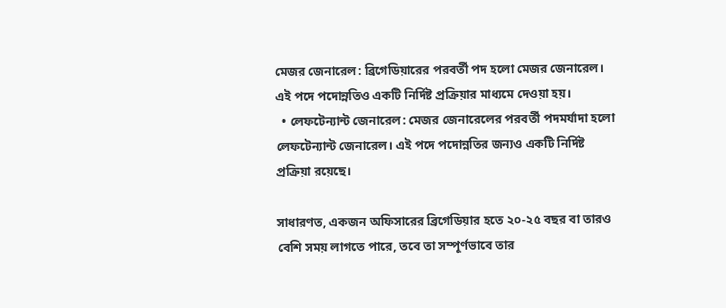মেজর জেনারেল: ব্রিগেডিয়ারের পরবর্তী পদ হলো মেজর জেনারেল। এই পদে পদোন্নতিও একটি নির্দিষ্ট প্রক্রিয়ার মাধ্যমে দেওয়া হয়।
  • লেফটেন্যান্ট জেনারেল: মেজর জেনারেলের পরবর্তী পদমর্যাদা হলো লেফটেন্যান্ট জেনারেল। এই পদে পদোন্নতির জন্যও একটি নির্দিষ্ট প্রক্রিয়া রয়েছে।

সাধারণত, একজন অফিসারের ব্রিগেডিয়ার হতে ২০-২৫ বছর বা তারও বেশি সময় লাগতে পারে, তবে তা সম্পূর্ণভাবে তার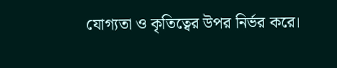যোগ্যতা ও কৃতিত্বের উপর নির্ভর করে।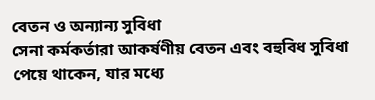বেতন ও অন্যান্য সুবিধা
সেনা কর্মকর্তারা আকর্ষণীয় বেতন এবং বহুবিধ সুবিধা পেয়ে থাকেন, যার মধ্যে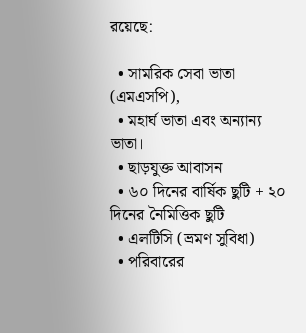রয়েছে:

  • সামরিক সেবা ভাতা (এমএসপি),
  • মহার্ঘ ভাতা এবং অন্যান্য ভাতা।
  • ছাড়যুক্ত আবাসন
  • ৬০ দিনের বার্ষিক ছুটি + ২০ দিনের নৈমিত্তিক ছুটি
  • এলটিসি (ভ্রমণ সুবিধা)
  • পরিবারের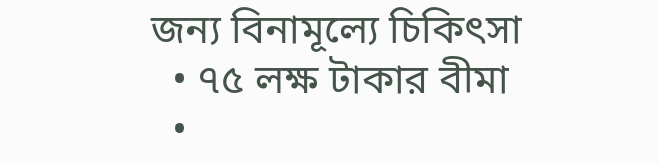জন্য বিনামূল্যে চিকিৎসা
  • ৭৫ লক্ষ টাকার বীমা
  •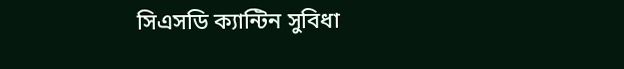সিএসডি ক্যান্টিন সুবিধা